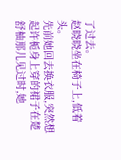了过去。
赵晓晓坐在椅子上,低着头。
先前她回去换衣服,突然想起许栀身上穿的裙子在楚舒柚那儿见过时,她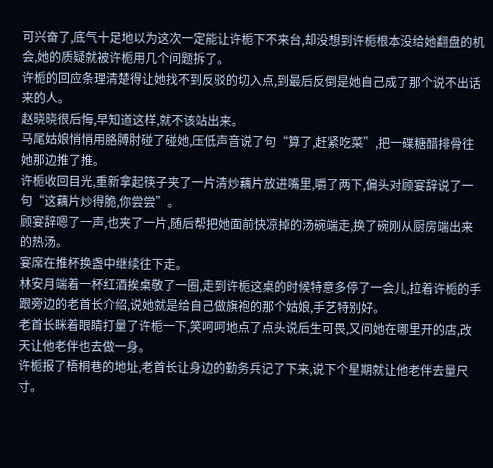可兴奋了,底气十足地以为这次一定能让许栀下不来台,却没想到许栀根本没给她翻盘的机会,她的质疑就被许栀用几个问题拆了。
许栀的回应条理清楚得让她找不到反驳的切入点,到最后反倒是她自己成了那个说不出话来的人。
赵晓晓很后悔,早知道这样,就不该站出来。
马尾姑娘悄悄用胳膊肘碰了碰她,压低声音说了句“算了,赶紧吃菜”,把一碟糖醋排骨往她那边推了推。
许栀收回目光,重新拿起筷子夹了一片清炒藕片放进嘴里,嚼了两下,偏头对顾宴辞说了一句“这藕片炒得脆,你尝尝”。
顾宴辞嗯了一声,也夹了一片,随后帮把她面前快凉掉的汤碗端走,换了碗刚从厨房端出来的热汤。
宴席在推杯换盏中继续往下走。
林安月端着一杯红酒挨桌敬了一圈,走到许栀这桌的时候特意多停了一会儿,拉着许栀的手跟旁边的老首长介绍,说她就是给自己做旗袍的那个姑娘,手艺特别好。
老首长眯着眼睛打量了许栀一下,笑呵呵地点了点头说后生可畏,又问她在哪里开的店,改天让他老伴也去做一身。
许栀报了梧桐巷的地址,老首长让身边的勤务兵记了下来,说下个星期就让他老伴去量尺寸。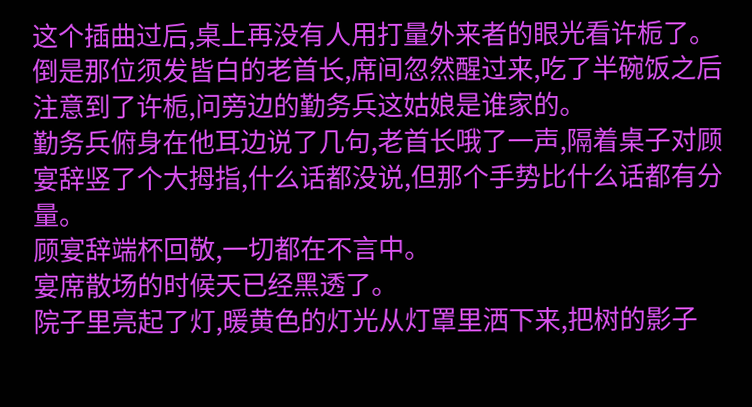这个插曲过后,桌上再没有人用打量外来者的眼光看许栀了。
倒是那位须发皆白的老首长,席间忽然醒过来,吃了半碗饭之后注意到了许栀,问旁边的勤务兵这姑娘是谁家的。
勤务兵俯身在他耳边说了几句,老首长哦了一声,隔着桌子对顾宴辞竖了个大拇指,什么话都没说,但那个手势比什么话都有分量。
顾宴辞端杯回敬,一切都在不言中。
宴席散场的时候天已经黑透了。
院子里亮起了灯,暖黄色的灯光从灯罩里洒下来,把树的影子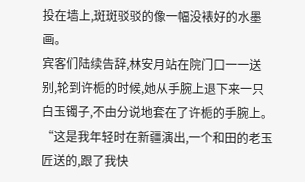投在墙上,斑斑驳驳的像一幅没裱好的水墨画。
宾客们陆续告辞,林安月站在院门口一一送别,轮到许栀的时候,她从手腕上退下来一只白玉镯子,不由分说地套在了许栀的手腕上。
“这是我年轻时在新疆演出,一个和田的老玉匠送的,跟了我快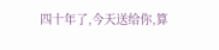四十年了,今天送给你,算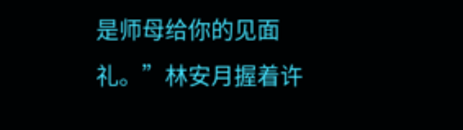是师母给你的见面礼。”林安月握着许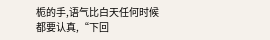栀的手,语气比白天任何时候都要认真,“下回